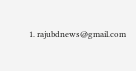1. rajubdnews@gmail.com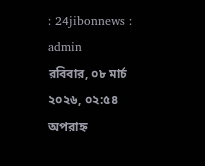: 24jibonnews : admin
রবিবার, ০৮ মার্চ ২০২৬, ০২:৫৪ অপরাহ্ন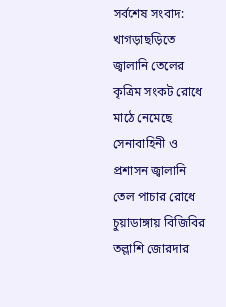সর্বশেষ সংবাদ:
খাগড়াছড়িতে জ্বালানি তেলের কৃত্রিম সংকট রোধে মাঠে নেমেছে সেনাবাহিনী ও প্রশাসন জ্বালানি তেল পাচার রোধে চুয়াডাঙ্গায় বিজিবির তল্লাশি জোরদার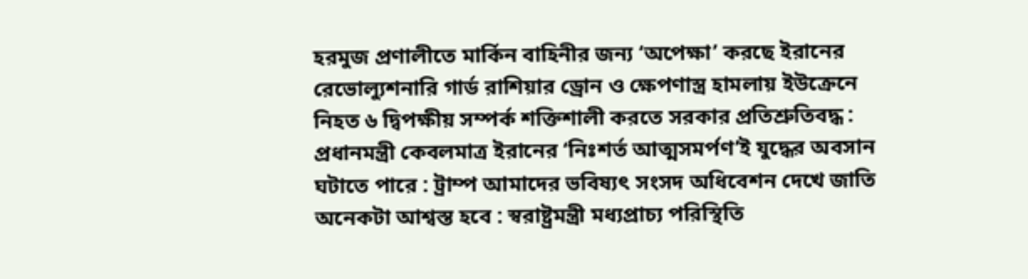হরমুজ প্রণালীতে মার্কিন বাহিনীর জন্য ‘অপেক্ষা’ করছে ইরানের রেভোল্যুশনারি গার্ড রাশিয়ার ড্রোন ও ক্ষেপণাস্ত্র হামলায় ইউক্রেনে নিহত ৬ দ্বিপক্ষীয় সম্পর্ক শক্তিশালী করতে সরকার প্রতিশ্রুতিবদ্ধ : প্রধানমন্ত্রী কেবলমাত্র ইরানের ‘নিঃশর্ত আত্মসমর্পণ’ই যুদ্ধের অবসান ঘটাতে পারে : ট্রাম্প আমাদের ভবিষ্যৎ সংসদ অধিবেশন দেখে জাতি অনেকটা আশ্বস্ত হবে : স্বরাষ্ট্রমন্ত্রী মধ্যপ্রাচ্য পরিস্থিতি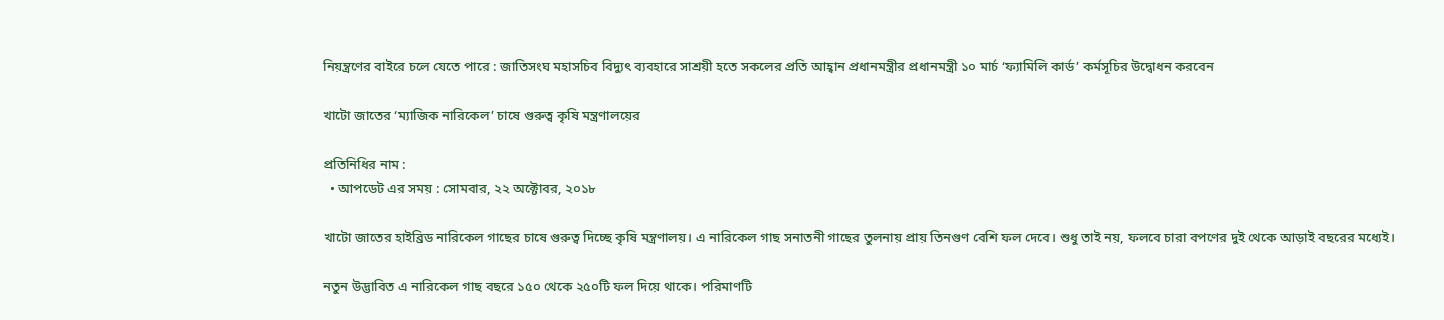নিয়ন্ত্রণের বাইরে চলে যেতে পারে : জাতিসংঘ মহাসচিব বিদ্যুৎ ব্যবহারে সাশ্রয়ী হতে সকলের প্রতি আহ্বান প্রধানমন্ত্রীর প্রধানমন্ত্রী ১০ মার্চ ‘ফ্যামিলি কার্ড’ কর্মসূচির উদ্বোধন করবেন

খাটো জাতের ‘ম্যাজিক নারিকেল’ চাষে গুরুত্ব কৃষি মন্ত্রণালয়ের

প্রতিনিধির নাম :
  • আপডেট এর সময় : সোমবার, ২২ অক্টোবর, ২০১৮

খাটো জাতের হাইব্রিড নারিকেল গাছের চাষে গুরুত্ব দিচ্ছে কৃষি মন্ত্রণালয়। এ নারিকেল গাছ সনাতনী গাছের তুলনায় প্রায় তিনগুণ বেশি ফল দেবে। শুধু তাই নয়, ফলবে চারা বপণের দুই থেকে আড়াই বছরের মধ্যেই।

নতুন উদ্ভাবিত এ নারিকেল গাছ বছরে ১৫০ থেকে ২৫০টি ফল দিয়ে থাকে। পরিমাণটি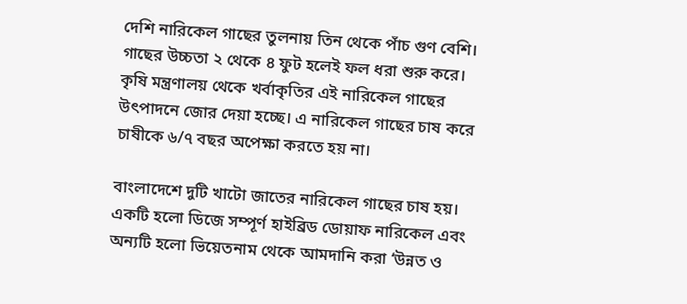দেশি নারিকেল গাছের তুলনায় তিন থেকে পাঁচ গুণ বেশি। গাছের উচ্চতা ২ থেকে ৪ ফুট হলেই ফল ধরা শুরু করে। কৃষি মন্ত্রণালয় থেকে খর্বাকৃতির এই নারিকেল গাছের উৎপাদনে জোর দেয়া হচ্ছে। এ নারিকেল গাছের চাষ করে চাষীকে ৬/৭ বছর অপেক্ষা করতে হয় না।

বাংলাদেশে দুটি খাটো জাতের নারিকেল গাছের চাষ হয়। একটি হলো ডিজে সম্পূর্ণ হাইব্রিড ডোয়াফ নারিকেল এবং অন্যটি হলো ভিয়েতনাম থেকে আমদানি করা ‘উন্নত ও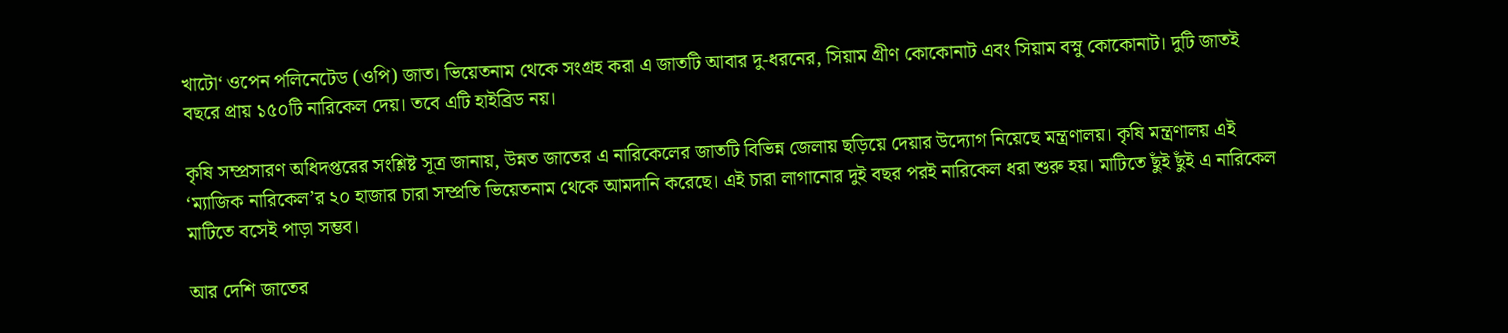খাটো‘ ওপেন পলিনেটেড (ওপি) জাত। ভিয়েতনাম থেকে সংগ্রহ করা এ জাতটি আবার দু-ধরনের, সিয়াম গ্রীণ কোকোনাট এবং সিয়াম বস্নু কোকোনাট। দুটি জাতই বছরে প্রায় ১৫০টি নারিকেল দেয়। তবে এটি হাইব্রিড নয়।

কৃষি সম্প্রসারণ অধিদপ্তরের সংশ্লিষ্ট সূত্র জানায়, উন্নত জাতের এ নারিকেলের জাতটি বিভিন্ন জেলায় ছড়িয়ে দেয়ার উদ্যোগ নিয়েছে মন্ত্রণালয়। কৃষি মন্ত্রণালয় এই ‘ম্যাজিক নারিকেল’র ২০ হাজার চারা সম্প্রতি ভিয়েতনাম থেকে আমদানি করেছে। এই চারা লাগানোর দুই বছর পরই নারিকেল ধরা শুরু হয়। মাটিতে ছুঁই ছুঁই এ নারিকেল মাটিতে বসেই পাড়া সম্ভব।

আর দেশি জাতের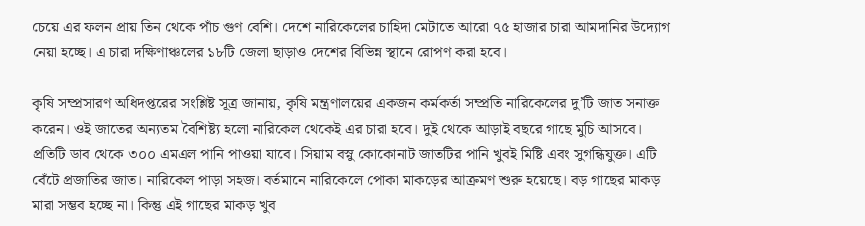চেয়ে এর ফলন প্রায় তিন থেকে পাঁচ গুণ বেশি। দেশে নারিকেলের চাহিদা মেটাতে আরো ৭৫ হাজার চারা আমদানির উদ্যোগ নেয়া হচ্ছে। এ চারা দক্ষিণাঞ্চলের ১৮টি জেলা ছাড়াও দেশের বিভিন্ন স্থানে রোপণ করা হবে।

কৃষি সম্প্রসারণ অধিদপ্তরের সংশ্লিষ্ট সূত্র জানায়, কৃষি মন্ত্রণালয়ের একজন কর্মকর্তা সম্প্রতি নারিকেলের দু’টি জাত সনাক্ত করেন। ওই জাতের অন্যতম বৈশিষ্ট্য হলো নারিকেল থেকেই এর চারা হবে। দুই থেকে আড়াই বছরে গাছে মুচি আসবে। প্রতিটি ডাব থেকে ৩০০ এমএল পানি পাওয়া যাবে। সিয়াম বস্নু কোকোনাট জাতটির পানি খুবই মিষ্টি এবং সুগন্ধিযুক্ত। এটি বেঁটে প্রজাতির জাত। নারিকেল পাড়া সহজ। বর্তমানে নারিকেলে পোকা মাকড়ের আক্রমণ শুরু হয়েছে। বড় গাছের মাকড় মারা সম্ভব হচ্ছে না। কিন্তু এই গাছের মাকড় খুব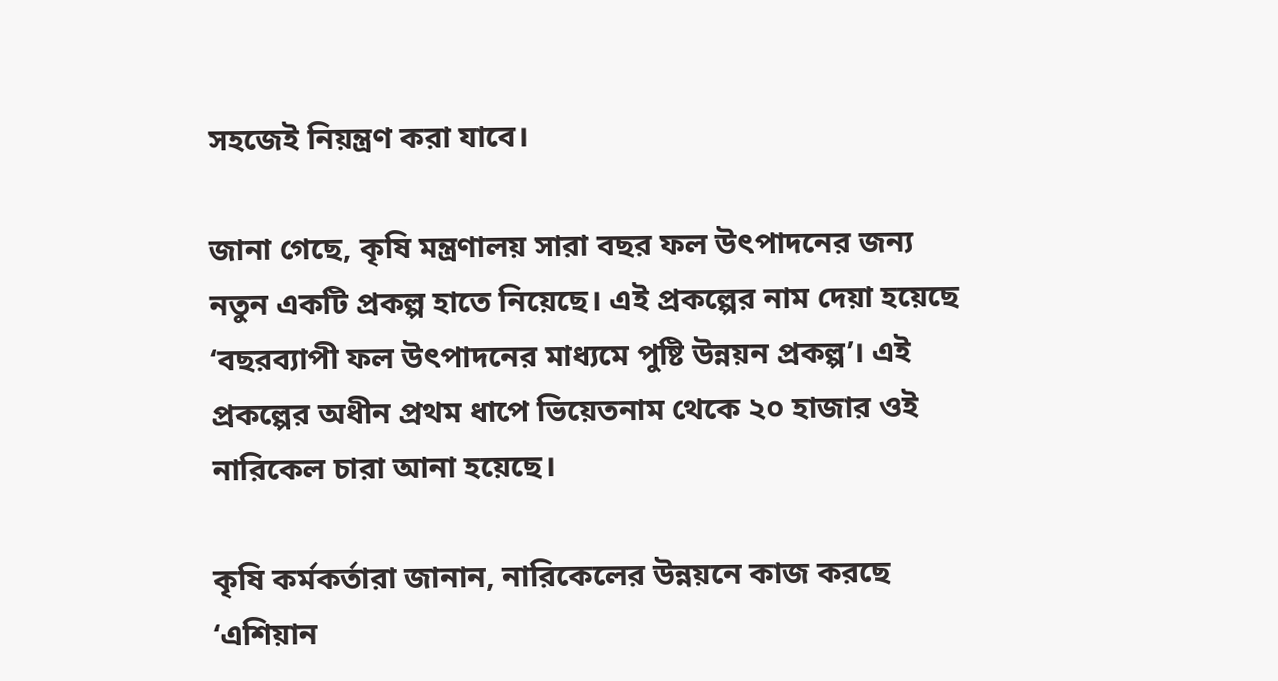সহজেই নিয়ন্ত্রণ করা যাবে।

জানা গেছে, কৃষি মন্ত্রণালয় সারা বছর ফল উৎপাদনের জন্য নতুন একটি প্রকল্প হাতে নিয়েছে। এই প্রকল্পের নাম দেয়া হয়েছে ‘বছরব্যাপী ফল উৎপাদনের মাধ্যমে পুষ্টি উন্নয়ন প্রকল্প’। এই প্রকল্পের অধীন প্রথম ধাপে ভিয়েতনাম থেকে ২০ হাজার ওই নারিকেল চারা আনা হয়েছে।

কৃষি কর্মকর্তারা জানান, নারিকেলের উন্নয়নে কাজ করছে ‘এশিয়ান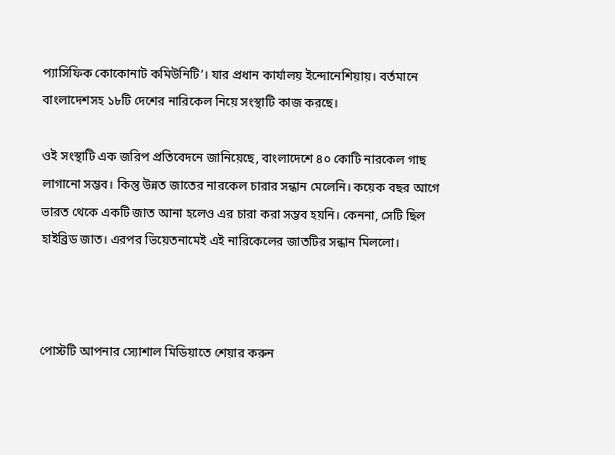প্যাসিফিক কোকোনাট কমিউনিটি’। যার প্রধান কার্যালয় ইন্দোনেশিয়ায়। বর্তমানে বাংলাদেশসহ ১৮টি দেশের নারিকেল নিয়ে সংস্থাটি কাজ করছে।

ওই সংস্থাটি এক জরিপ প্রতিবেদনে জানিয়েছে, বাংলাদেশে ৪০ কোটি নারকেল গাছ লাগানো সম্ভব। কিন্তু উন্নত জাতের নারকেল চারার সন্ধান মেলেনি। কয়েক বছর আগে ভারত থেকে একটি জাত আনা হলেও এর চারা করা সম্ভব হয়নি। কেননা, সেটি ছিল হাইব্রিড জাত। এরপর ভিয়েতনামেই এই নারিকেলের জাতটির সন্ধান মিললো।



পোস্টটি আপনার স্যোশাল মিডিয়াতে শেয়ার করুন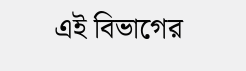এই বিভাগের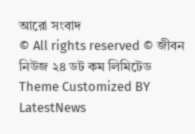আরো সংবাদ
© All rights reserved © জীবন নিউজ ২৪ ডট কম লিমিটেড
Theme Customized BY LatestNews